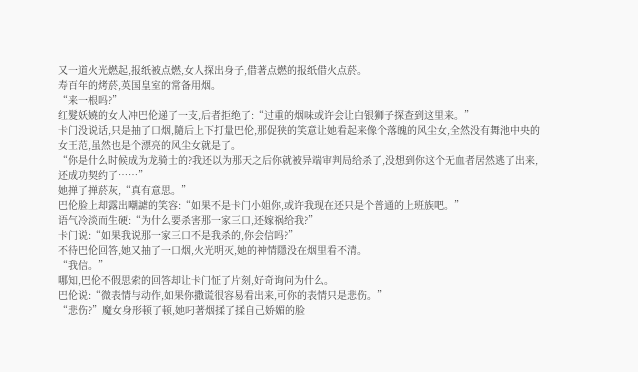又一道火光燃起,报纸被点燃,女人探出身子,借著点燃的报纸借火点菸。
寿百年的烤菸,英国皇室的常备用烟。
“来一根吗?”
红髮妖嬈的女人冲巴伦递了一支,后者拒绝了:“过重的烟味或许会让白银狮子探查到这里来。”
卡门没说话,只是抽了口烟,隨后上下打量巴伦,那促狭的笑意让她看起来像个落魄的风尘女,全然没有舞池中央的女王范,虽然也是个漂亮的风尘女就是了。
“你是什么时候成为龙骑士的?我还以为那天之后你就被异端审判局给杀了,没想到你这个无血者居然逃了出来,还成功契约了……”
她掸了掸菸灰,“真有意思。”
巴伦脸上却露出嘲謔的笑容:“如果不是卡门小姐你,或许我现在还只是个普通的上班族吧。”
语气冷淡而生硬:“为什么要杀害那一家三口,还嫁祸给我?”
卡门说:“如果我说那一家三口不是我杀的,你会信吗?”
不待巴伦回答,她又抽了一口烟,火光明灭,她的神情隱没在烟里看不清。
“我信。”
哪知,巴伦不假思索的回答却让卡门怔了片刻,好奇询问为什么。
巴伦说:“微表情与动作,如果你撒谎很容易看出来,可你的表情只是悲伤。”
“悲伤?”魔女身形顿了顿,她叼著烟揉了揉自己娇媚的脸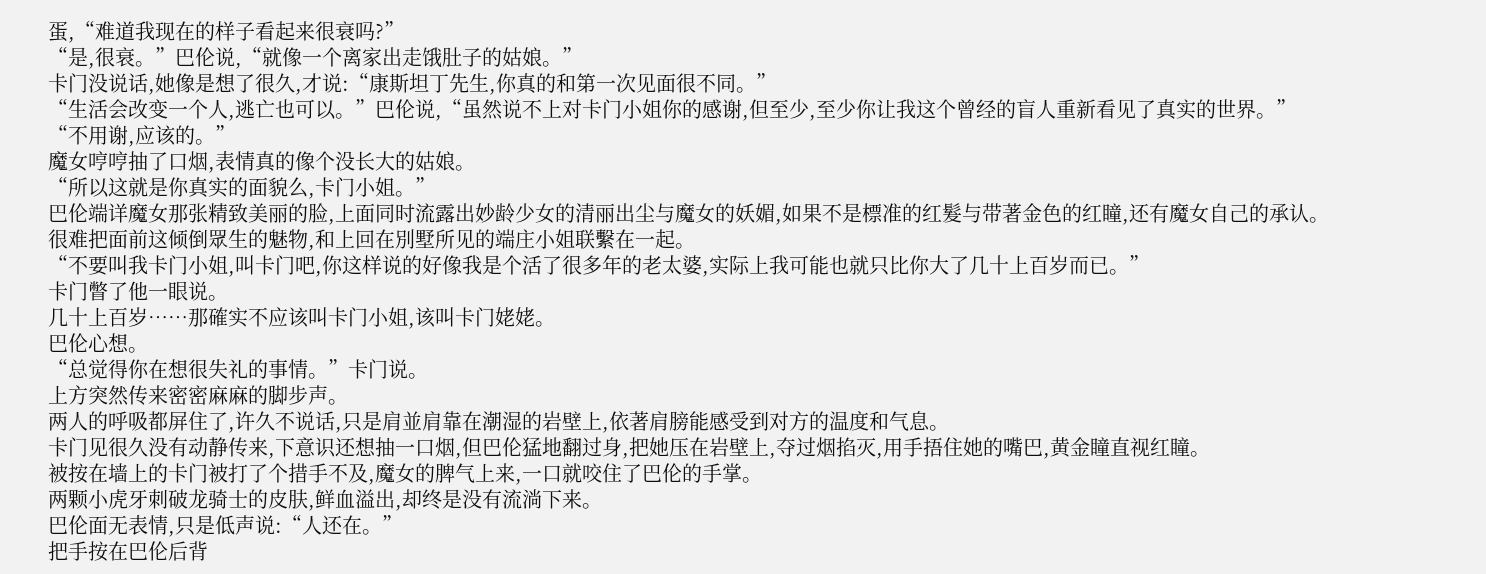蛋,“难道我现在的样子看起来很衰吗?”
“是,很衰。”巴伦说,“就像一个离家出走饿肚子的姑娘。”
卡门没说话,她像是想了很久,才说:“康斯坦丁先生,你真的和第一次见面很不同。”
“生活会改变一个人,逃亡也可以。”巴伦说,“虽然说不上对卡门小姐你的感谢,但至少,至少你让我这个曾经的盲人重新看见了真实的世界。”
“不用谢,应该的。”
魔女哼哼抽了口烟,表情真的像个没长大的姑娘。
“所以这就是你真实的面貌么,卡门小姐。”
巴伦端详魔女那张精致美丽的脸,上面同时流露出妙龄少女的清丽出尘与魔女的妖媚,如果不是標准的红髮与带著金色的红瞳,还有魔女自己的承认。
很难把面前这倾倒眾生的魅物,和上回在別墅所见的端庄小姐联繫在一起。
“不要叫我卡门小姐,叫卡门吧,你这样说的好像我是个活了很多年的老太婆,实际上我可能也就只比你大了几十上百岁而已。”
卡门瞥了他一眼说。
几十上百岁……那確实不应该叫卡门小姐,该叫卡门姥姥。
巴伦心想。
“总觉得你在想很失礼的事情。”卡门说。
上方突然传来密密麻麻的脚步声。
两人的呼吸都屏住了,许久不说话,只是肩並肩靠在潮湿的岩壁上,依著肩膀能感受到对方的温度和气息。
卡门见很久没有动静传来,下意识还想抽一口烟,但巴伦猛地翻过身,把她压在岩壁上,夺过烟掐灭,用手捂住她的嘴巴,黄金瞳直视红瞳。
被按在墙上的卡门被打了个措手不及,魔女的脾气上来,一口就咬住了巴伦的手掌。
两颗小虎牙刺破龙骑士的皮肤,鲜血溢出,却终是没有流淌下来。
巴伦面无表情,只是低声说:“人还在。”
把手按在巴伦后背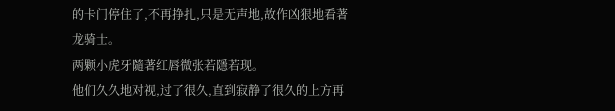的卡门停住了,不再挣扎,只是无声地,故作凶狠地看著龙骑士。
两颗小虎牙隨著红唇微张若隱若现。
他们久久地对视,过了很久,直到寂静了很久的上方再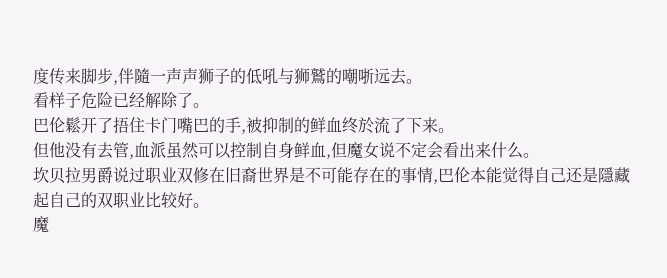度传来脚步,伴隨一声声狮子的低吼与狮鷲的嘲哳远去。
看样子危险已经解除了。
巴伦鬆开了捂住卡门嘴巴的手,被抑制的鲜血终於流了下来。
但他没有去管,血派虽然可以控制自身鲜血,但魔女说不定会看出来什么。
坎贝拉男爵说过职业双修在旧裔世界是不可能存在的事情,巴伦本能觉得自己还是隱藏起自己的双职业比较好。
魔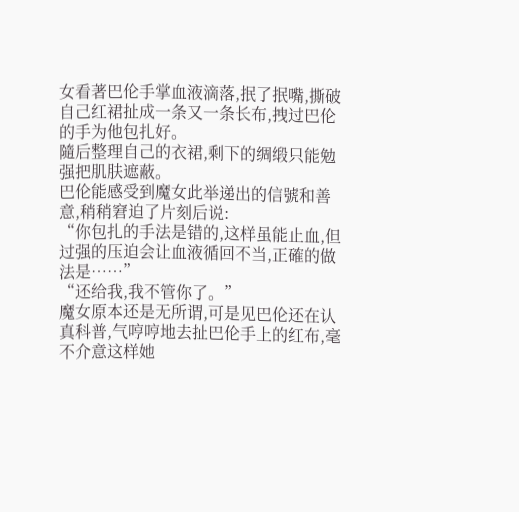女看著巴伦手掌血液滴落,抿了抿嘴,撕破自己红裙扯成一条又一条长布,拽过巴伦的手为他包扎好。
隨后整理自己的衣裙,剩下的绸缎只能勉强把肌肤遮蔽。
巴伦能感受到魔女此举递出的信號和善意,稍稍窘迫了片刻后说:
“你包扎的手法是错的,这样虽能止血,但过强的压迫会让血液循回不当,正確的做法是……”
“还给我,我不管你了。”
魔女原本还是无所谓,可是见巴伦还在认真科普,气哼哼地去扯巴伦手上的红布,毫不介意这样她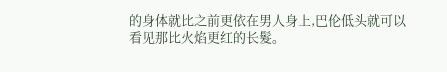的身体就比之前更依在男人身上,巴伦低头就可以看见那比火焰更红的长髮。